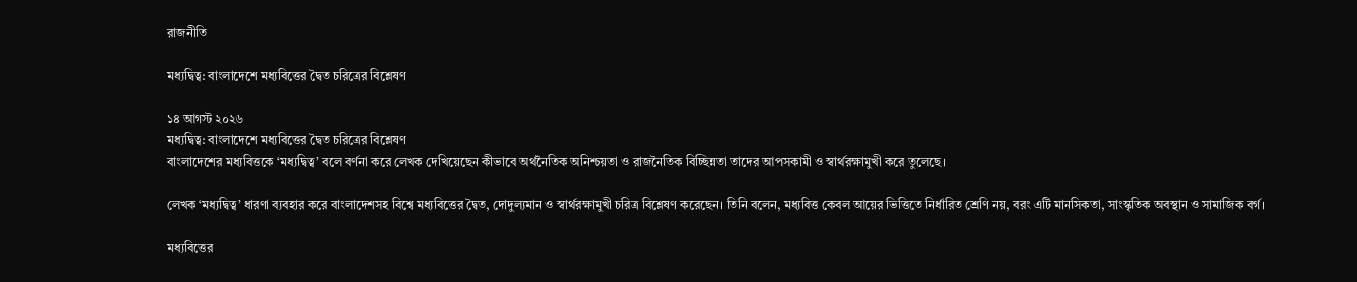রাজনীতি

মধ্যদ্বিত্ব: বাংলাদেশে মধ্যবিত্তের দ্বৈত চরিত্রের বিশ্লেষণ

১৪ আগস্ট ২০২৬
মধ্যদ্বিত্ব: বাংলাদেশে মধ্যবিত্তের দ্বৈত চরিত্রের বিশ্লেষণ
বাংলাদেশের মধ্যবিত্তকে ‘মধ্যদ্বিত্ব’ বলে বর্ণনা করে লেখক দেখিয়েছেন কীভাবে অর্থনৈতিক অনিশ্চয়তা ও রাজনৈতিক বিচ্ছিন্নতা তাদের আপসকামী ও স্বার্থরক্ষামুখী করে তুলেছে।

লেখক ‘মধ্যদ্বিত্ব’ ধারণা ব্যবহার করে বাংলাদেশসহ বিশ্বে মধ্যবিত্তের দ্বৈত, দোদুল্যমান ও স্বার্থরক্ষামুখী চরিত্র বিশ্লেষণ করেছেন। তিনি বলেন, মধ্যবিত্ত কেবল আয়ের ভিত্তিতে নির্ধারিত শ্রেণি নয়, বরং এটি মানসিকতা, সাংস্কৃতিক অবস্থান ও সামাজিক বর্গ।

মধ্যবিত্তের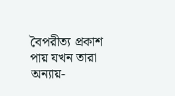বৈপরীত্য প্রকাশ পায় যখন তারা অন্যায়-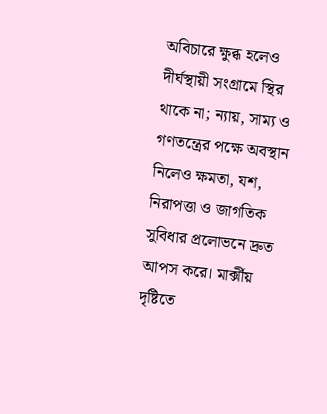অবিচারে ক্ষুব্ধ হলেও দীর্ঘস্থায়ী সংগ্রামে স্থির থাকে না; ন্যায়, সাম্য ও গণতন্ত্রের পক্ষে অবস্থান নিলেও ক্ষমতা, যশ, নিরাপত্তা ও জাগতিক সুবিধার প্রলোভনে দ্রুত আপস করে। মার্ক্সীয় দৃষ্টিতে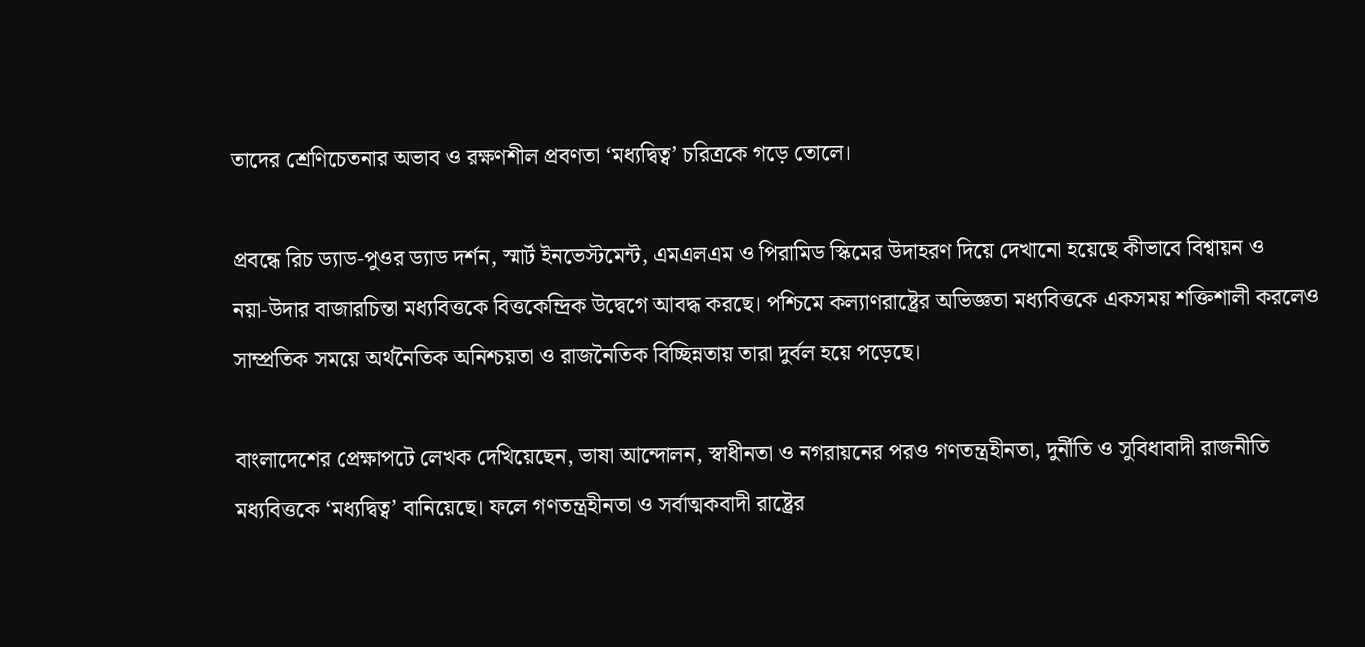তাদের শ্রেণিচেতনার অভাব ও রক্ষণশীল প্রবণতা ‘মধ্যদ্বিত্ব’ চরিত্রকে গড়ে তোলে।

প্রবন্ধে রিচ ড্যাড‑পুওর ড্যাড দর্শন, স্মার্ট ইনভেস্টমেন্ট, এমএলএম ও পিরামিড স্কিমের উদাহরণ দিয়ে দেখানো হয়েছে কীভাবে বিশ্বায়ন ও নয়া‑উদার বাজারচিন্তা মধ্যবিত্তকে বিত্তকেন্দ্রিক উদ্বেগে আবদ্ধ করছে। পশ্চিমে কল্যাণরাষ্ট্রের অভিজ্ঞতা মধ্যবিত্তকে একসময় শক্তিশালী করলেও সাম্প্রতিক সময়ে অর্থনৈতিক অনিশ্চয়তা ও রাজনৈতিক বিচ্ছিন্নতায় তারা দুর্বল হয়ে পড়েছে।

বাংলাদেশের প্রেক্ষাপটে লেখক দেখিয়েছেন, ভাষা আন্দোলন, স্বাধীনতা ও নগরায়নের পরও গণতন্ত্রহীনতা, দুর্নীতি ও সুবিধাবাদী রাজনীতি মধ্যবিত্তকে ‘মধ্যদ্বিত্ব’ বানিয়েছে। ফলে গণতন্ত্রহীনতা ও সর্বাত্মকবাদী রাষ্ট্রের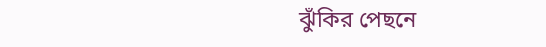ঝুঁকির পেছনে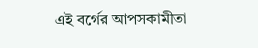এই বর্গের আপসকামীতা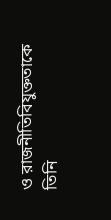ও রাজনীতিবিযুক্ততাকে তিনি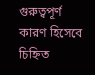গুরুত্বপূর্ণ কারণ হিসেবে চিহ্নিত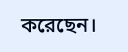করেছেন।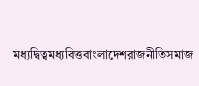মধ্যদ্বিত্বমধ্যবিত্তবাংলাদেশরাজনীতিসমাজ